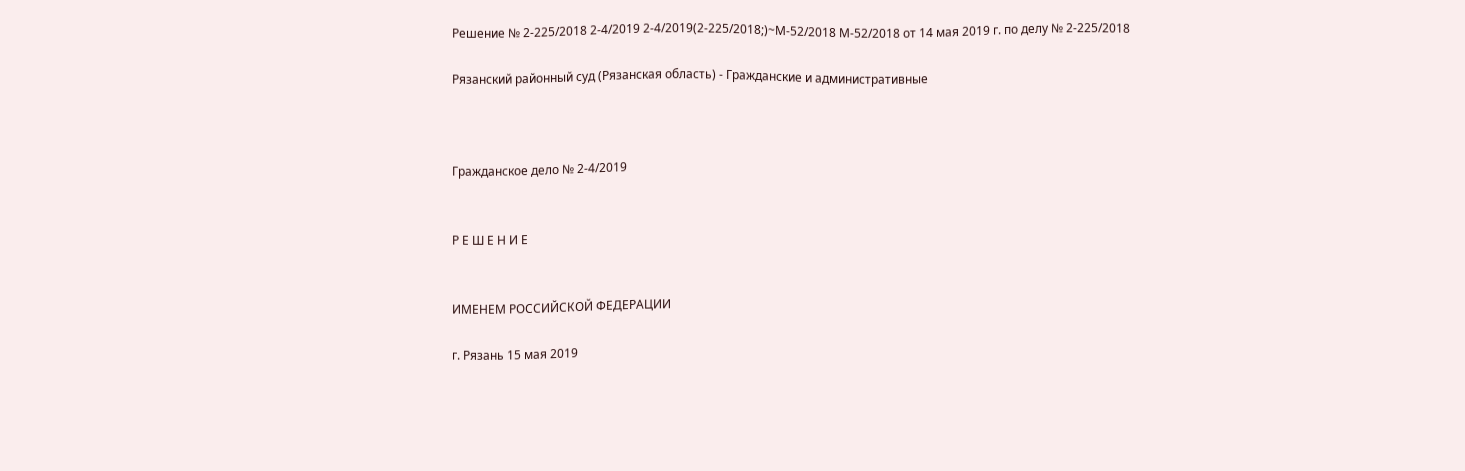Решение № 2-225/2018 2-4/2019 2-4/2019(2-225/2018;)~М-52/2018 М-52/2018 от 14 мая 2019 г. по делу № 2-225/2018

Рязанский районный суд (Рязанская область) - Гражданские и административные



Гражданское дело № 2-4/2019


Р Е Ш Е Н И Е


ИМЕНЕМ РОССИЙСКОЙ ФЕДЕРАЦИИ

г. Рязань 15 мая 2019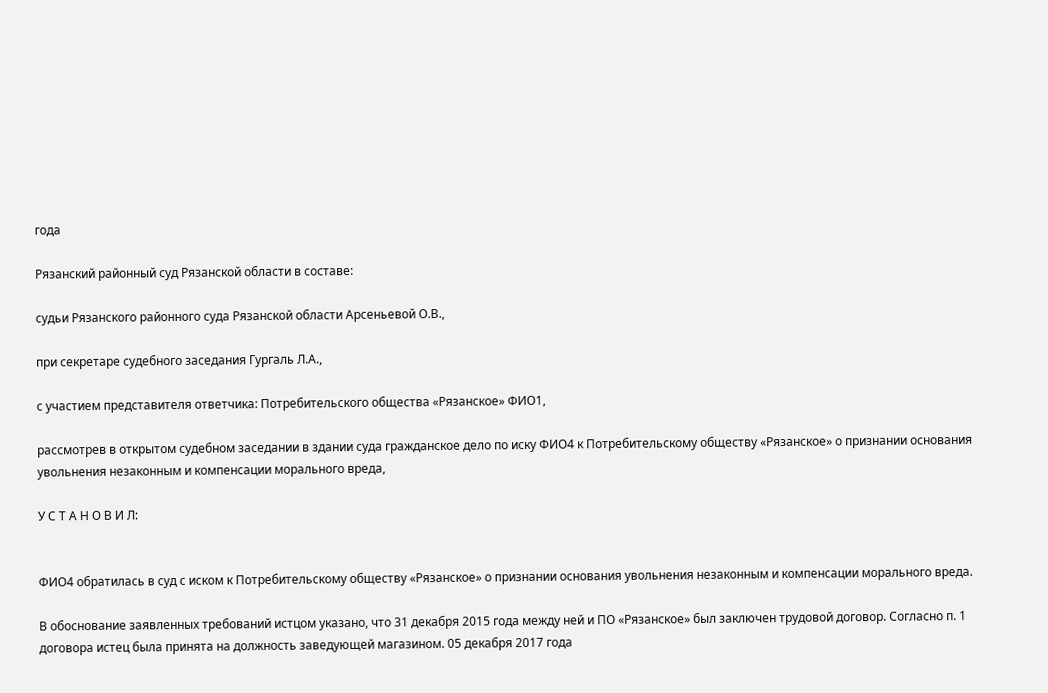года

Рязанский районный суд Рязанской области в составе:

судьи Рязанского районного суда Рязанской области Арсеньевой О.В.,

при секретаре судебного заседания Гургаль Л.А.,

с участием представителя ответчика: Потребительского общества «Рязанское» ФИО1,

рассмотрев в открытом судебном заседании в здании суда гражданское дело по иску ФИО4 к Потребительскому обществу «Рязанское» о признании основания увольнения незаконным и компенсации морального вреда,

У С Т А Н О В И Л:


ФИО4 обратилась в суд с иском к Потребительскому обществу «Рязанское» о признании основания увольнения незаконным и компенсации морального вреда.

В обоснование заявленных требований истцом указано, что 31 декабря 2015 года между ней и ПО «Рязанское» был заключен трудовой договор. Согласно п. 1 договора истец была принята на должность заведующей магазином. 05 декабря 2017 года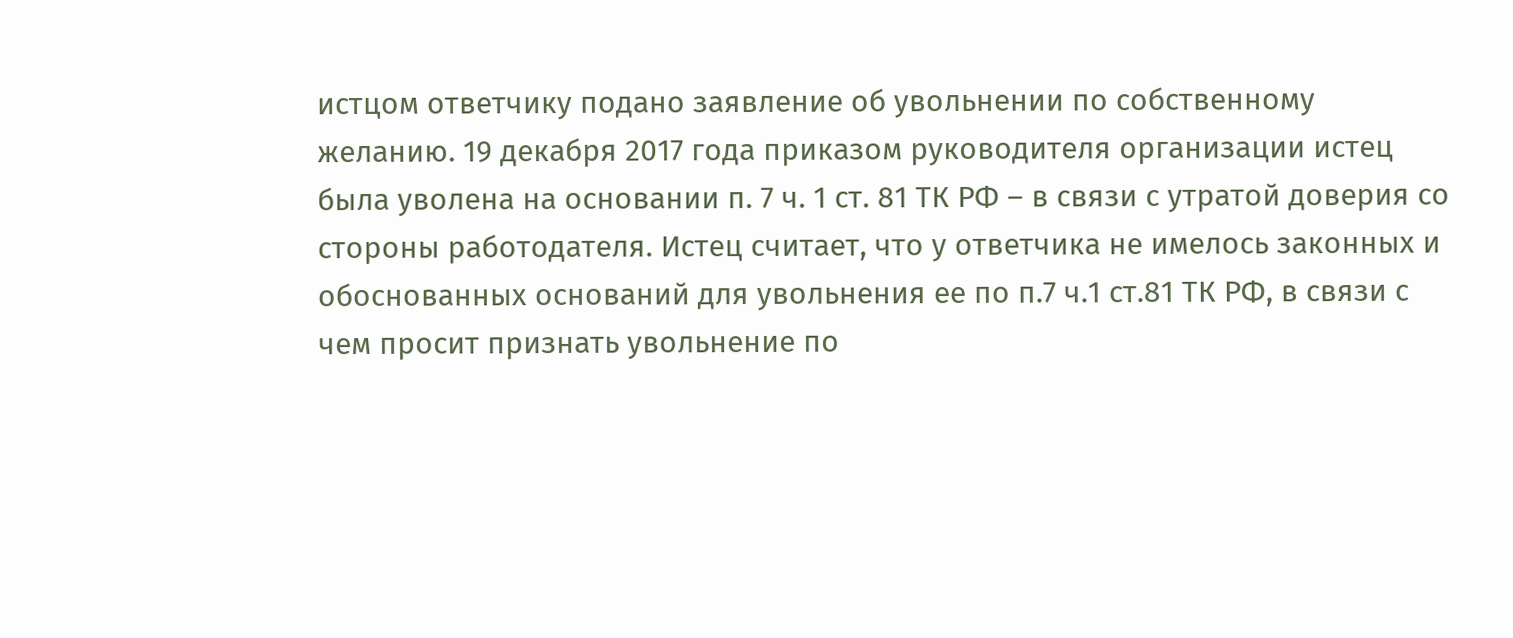истцом ответчику подано заявление об увольнении по собственному желанию. 19 декабря 2017 года приказом руководителя организации истец была уволена на основании п. 7 ч. 1 ст. 81 ТК РФ – в связи с утратой доверия со стороны работодателя. Истец считает, что у ответчика не имелось законных и обоснованных оснований для увольнения ее по п.7 ч.1 ст.81 ТК РФ, в связи с чем просит признать увольнение по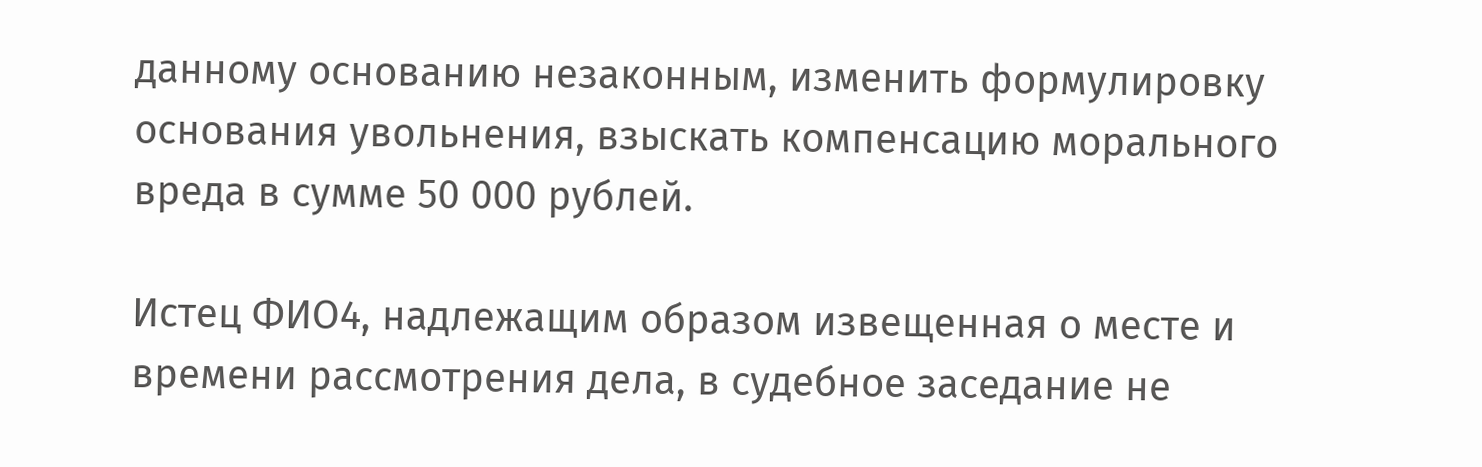данному основанию незаконным, изменить формулировку основания увольнения, взыскать компенсацию морального вреда в сумме 50 000 рублей.

Истец ФИО4, надлежащим образом извещенная о месте и времени рассмотрения дела, в судебное заседание не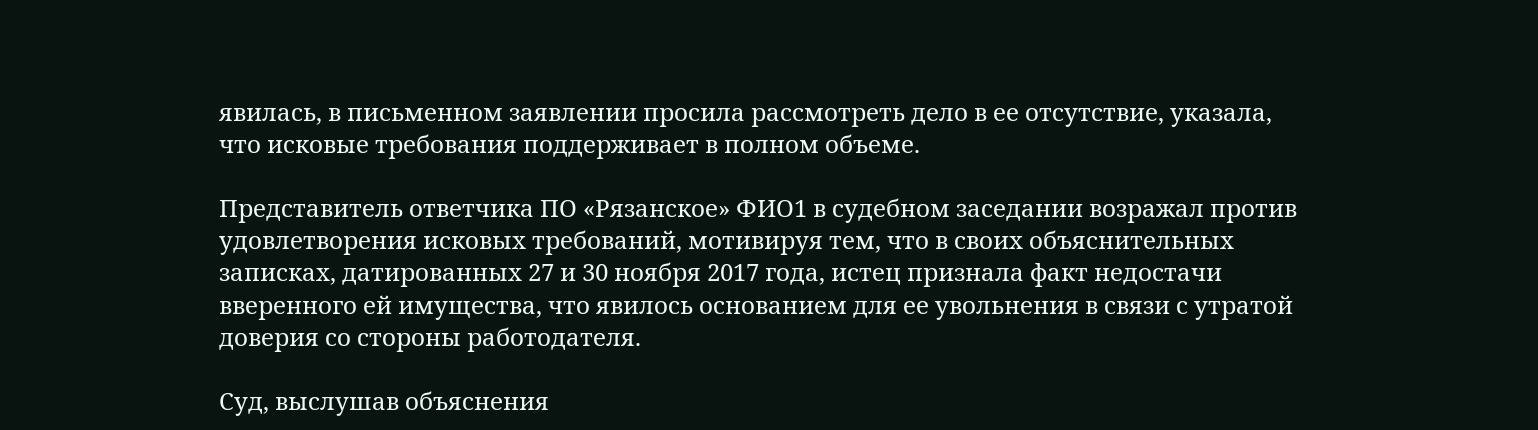явилась, в письменном заявлении просила рассмотреть дело в ее отсутствие, указала, что исковые требования поддерживает в полном объеме.

Представитель ответчика ПО «Рязанское» ФИО1 в судебном заседании возражал против удовлетворения исковых требований, мотивируя тем, что в своих объяснительных записках, датированных 27 и 30 ноября 2017 года, истец признала факт недостачи вверенного ей имущества, что явилось основанием для ее увольнения в связи с утратой доверия со стороны работодателя.

Суд, выслушав объяснения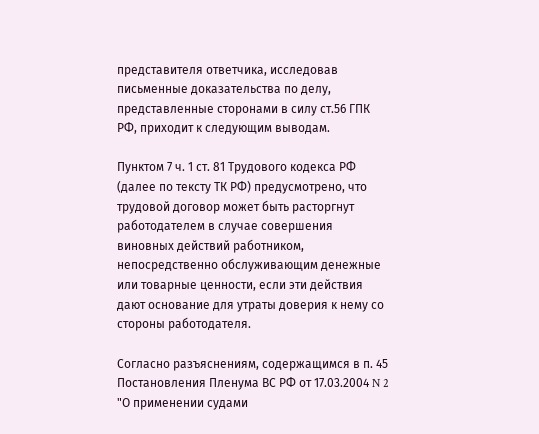представителя ответчика, исследовав письменные доказательства по делу, представленные сторонами в силу ст.56 ГПК РФ, приходит к следующим выводам.

Пунктом 7 ч. 1 ст. 81 Трудового кодекса РФ (далее по тексту ТК РФ) предусмотрено, что трудовой договор может быть расторгнут работодателем в случае совершения виновных действий работником, непосредственно обслуживающим денежные или товарные ценности, если эти действия дают основание для утраты доверия к нему со стороны работодателя.

Согласно разъяснениям, содержащимся в п. 45 Постановления Пленума ВС РФ от 17.03.2004 N 2 "О применении судами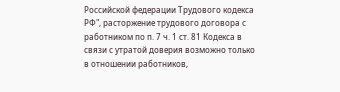Российской федерации Трудового кодекса РФ", расторжение трудового договора с работником по п. 7 ч. 1 ст. 81 Кодекса в связи с утратой доверия возможно только в отношении работников,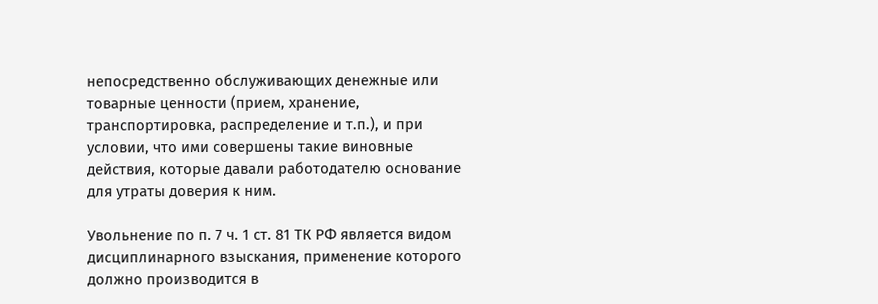непосредственно обслуживающих денежные или товарные ценности (прием, хранение, транспортировка, распределение и т.п.), и при условии, что ими совершены такие виновные действия, которые давали работодателю основание для утраты доверия к ним.

Увольнение по п. 7 ч. 1 ст. 81 ТК РФ является видом дисциплинарного взыскания, применение которого должно производится в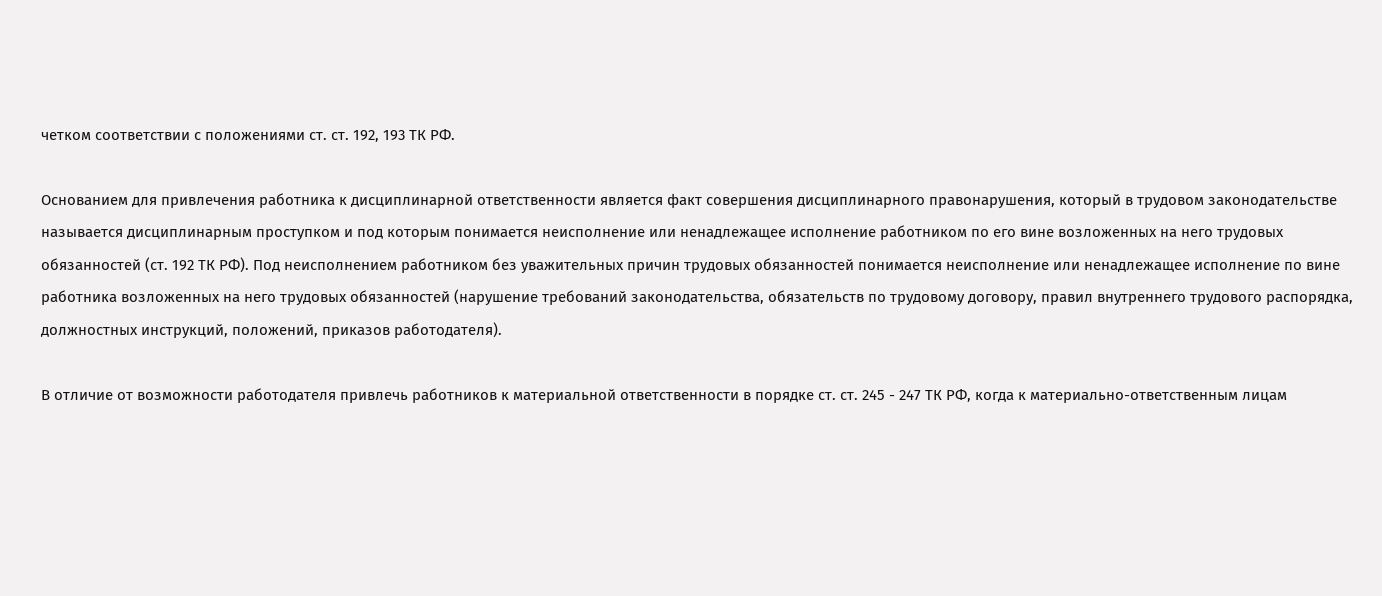четком соответствии с положениями ст. ст. 192, 193 ТК РФ.

Основанием для привлечения работника к дисциплинарной ответственности является факт совершения дисциплинарного правонарушения, который в трудовом законодательстве называется дисциплинарным проступком и под которым понимается неисполнение или ненадлежащее исполнение работником по его вине возложенных на него трудовых обязанностей (ст. 192 ТК РФ). Под неисполнением работником без уважительных причин трудовых обязанностей понимается неисполнение или ненадлежащее исполнение по вине работника возложенных на него трудовых обязанностей (нарушение требований законодательства, обязательств по трудовому договору, правил внутреннего трудового распорядка, должностных инструкций, положений, приказов работодателя).

В отличие от возможности работодателя привлечь работников к материальной ответственности в порядке ст. ст. 245 - 247 ТК РФ, когда к материально-ответственным лицам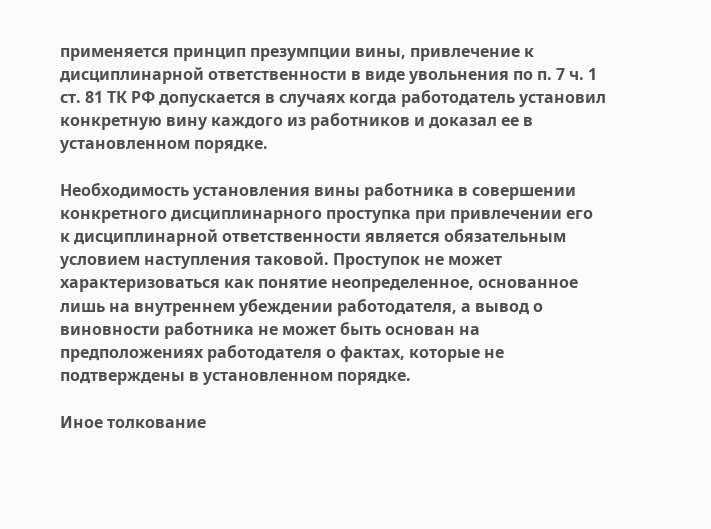применяется принцип презумпции вины, привлечение к дисциплинарной ответственности в виде увольнения по п. 7 ч. 1 ст. 81 ТК РФ допускается в случаях когда работодатель установил конкретную вину каждого из работников и доказал ее в установленном порядке.

Необходимость установления вины работника в совершении конкретного дисциплинарного проступка при привлечении его к дисциплинарной ответственности является обязательным условием наступления таковой. Проступок не может характеризоваться как понятие неопределенное, основанное лишь на внутреннем убеждении работодателя, а вывод о виновности работника не может быть основан на предположениях работодателя о фактах, которые не подтверждены в установленном порядке.

Иное толкование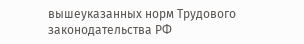вышеуказанных норм Трудового законодательства РФ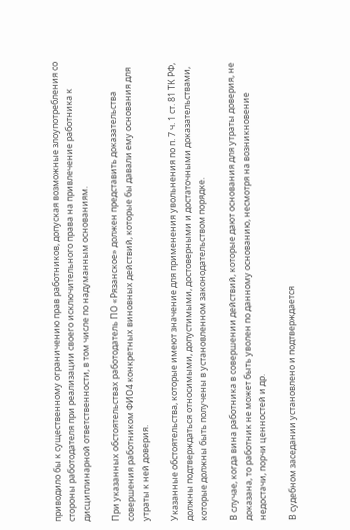приводило бы к существенному ограничению прав работников, допуская возможные злоупотребления со стороны работодателя при реализации своего исключительного права на привлечение работника к дисциплинарной ответственности, в том числе по надуманным основаниям.

При указанных обстоятельствах работодатель ПО «Рязанское» должен представить доказательства совершения работником ФИО4 конкретных виновных действий, которые бы давали ему основания для утраты к ней доверия.

Указанные обстоятельства, которые имеют значение для применения увольнения по п. 7 ч. 1 ст. 81 ТК РФ, должны подтверждаться относимыми, допустимыми, достоверными и достаточными доказательствами, которые должны быть получены в установленном законодательством порядке.

В случае, когда вина работника в совершении действий, которые дают основания для утраты доверия, не доказана, то работник не может быть уволен по данному основанию, несмотря на возникновение недостачи, порчи ценностей и др.

В судебном заседании установлено и подтверждается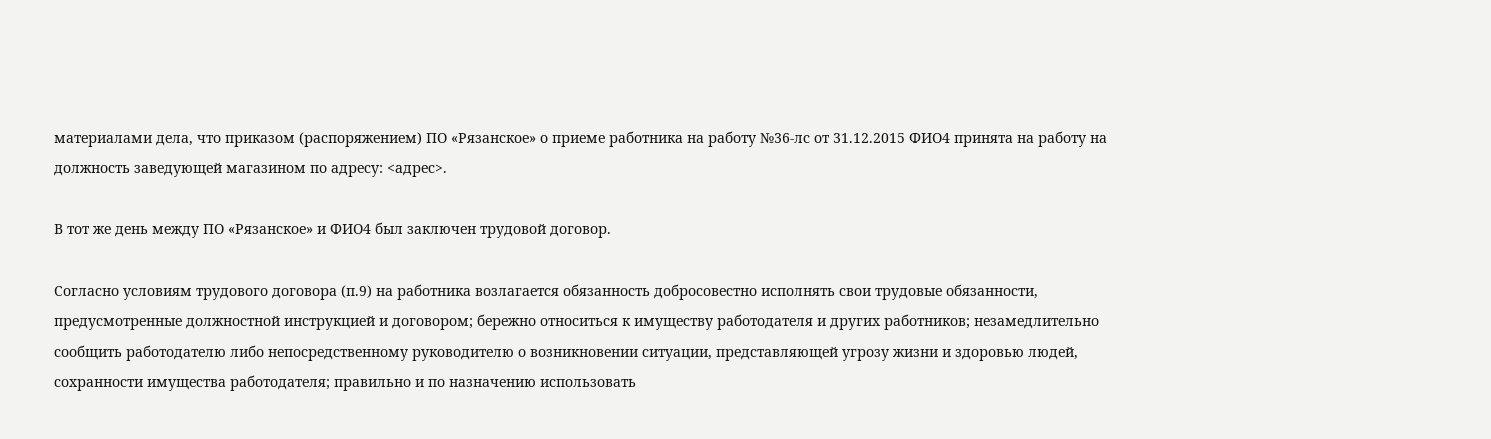материалами дела, что приказом (распоряжением) ПО «Рязанское» о приеме работника на работу №36-лс от 31.12.2015 ФИО4 принята на работу на должность заведующей магазином по адресу: <адрес>.

В тот же день между ПО «Рязанское» и ФИО4 был заключен трудовой договор.

Согласно условиям трудового договора (п.9) на работника возлагается обязанность добросовестно исполнять свои трудовые обязанности, предусмотренные должностной инструкцией и договором; бережно относиться к имуществу работодателя и других работников; незамедлительно сообщить работодателю либо непосредственному руководителю о возникновении ситуации, представляющей угрозу жизни и здоровью людей, сохранности имущества работодателя; правильно и по назначению использовать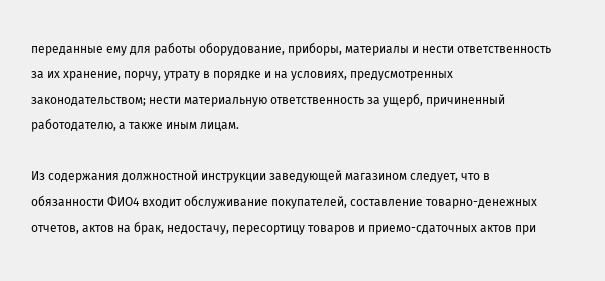переданные ему для работы оборудование, приборы, материалы и нести ответственность за их хранение, порчу, утрату в порядке и на условиях, предусмотренных законодательством; нести материальную ответственность за ущерб, причиненный работодателю, а также иным лицам.

Из содержания должностной инструкции заведующей магазином следует, что в обязанности ФИО4 входит обслуживание покупателей, составление товарно-денежных отчетов, актов на брак, недостачу, пересортицу товаров и приемо-сдаточных актов при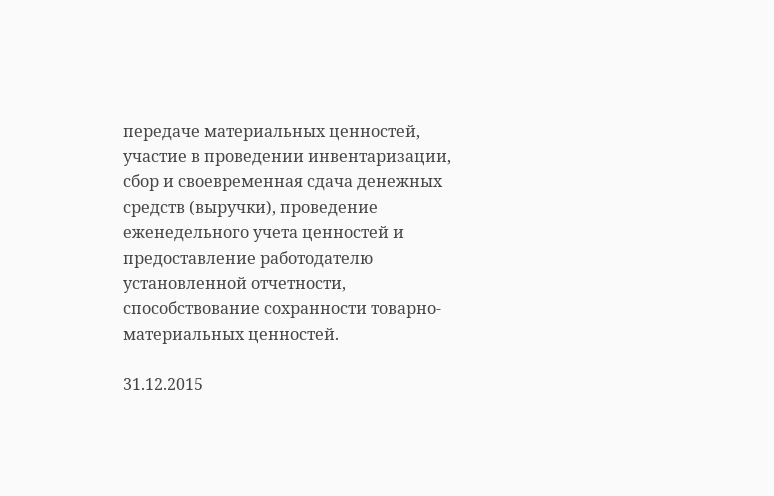передаче материальных ценностей, участие в проведении инвентаризации, сбор и своевременная сдача денежных средств (выручки), проведение еженедельного учета ценностей и предоставление работодателю установленной отчетности, способствование сохранности товарно-материальных ценностей.

31.12.2015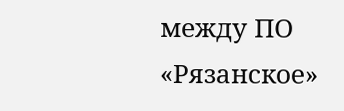между ПО «Рязанское»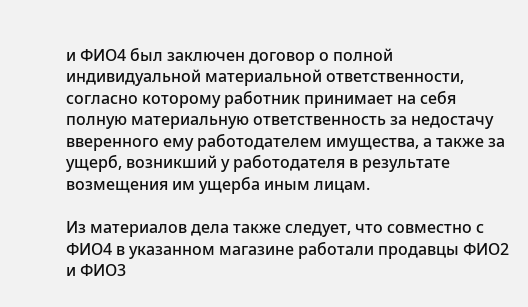и ФИО4 был заключен договор о полной индивидуальной материальной ответственности, согласно которому работник принимает на себя полную материальную ответственность за недостачу вверенного ему работодателем имущества, а также за ущерб, возникший у работодателя в результате возмещения им ущерба иным лицам.

Из материалов дела также следует, что совместно с ФИО4 в указанном магазине работали продавцы ФИО2 и ФИО3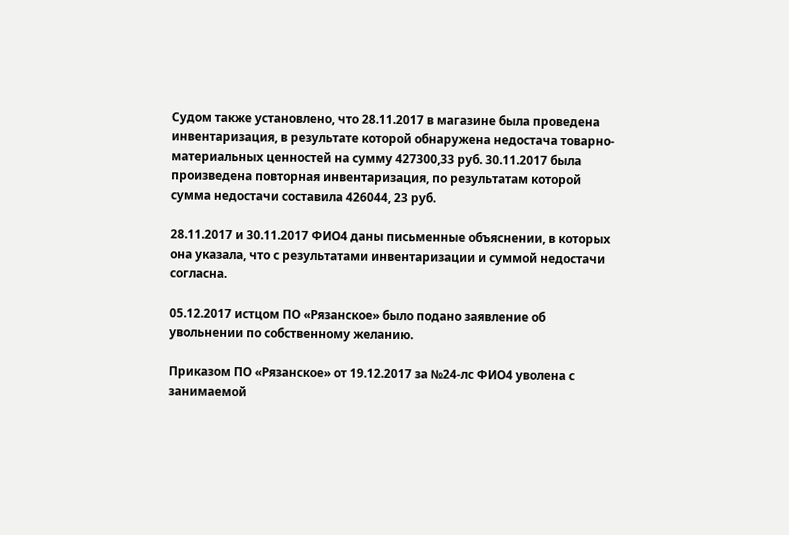Судом также установлено, что 28.11.2017 в магазине была проведена инвентаризация, в результате которой обнаружена недостача товарно-материальных ценностей на сумму 427300,33 руб. 30.11.2017 была произведена повторная инвентаризация, по результатам которой сумма недостачи составила 426044, 23 руб.

28.11.2017 и 30.11.2017 ФИО4 даны письменные объяснении, в которых она указала, что с результатами инвентаризации и суммой недостачи согласна.

05.12.2017 истцом ПО «Рязанское» было подано заявление об увольнении по собственному желанию.

Приказом ПО «Рязанское» от 19.12.2017 за №24-лс ФИО4 уволена с занимаемой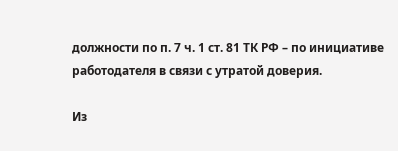должности по п. 7 ч. 1 ст. 81 ТК РФ – по инициативе работодателя в связи с утратой доверия.

Из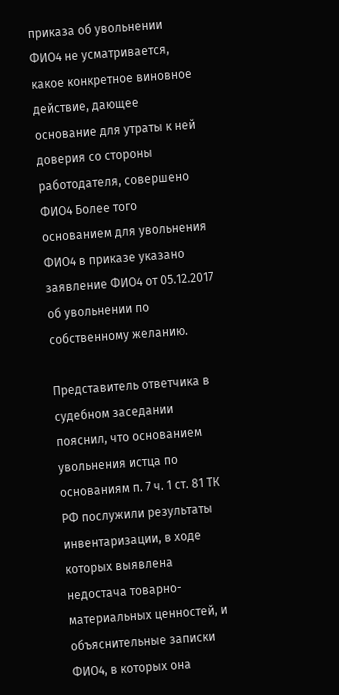приказа об увольнении ФИО4 не усматривается, какое конкретное виновное действие, дающее основание для утраты к ней доверия со стороны работодателя, совершено ФИО4 Более того основанием для увольнения ФИО4 в приказе указано заявление ФИО4 от 05.12.2017 об увольнении по собственному желанию.

Представитель ответчика в судебном заседании пояснил, что основанием увольнения истца по основаниям п. 7 ч. 1 ст. 81 ТК РФ послужили результаты инвентаризации, в ходе которых выявлена недостача товарно-материальных ценностей, и объяснительные записки ФИО4, в которых она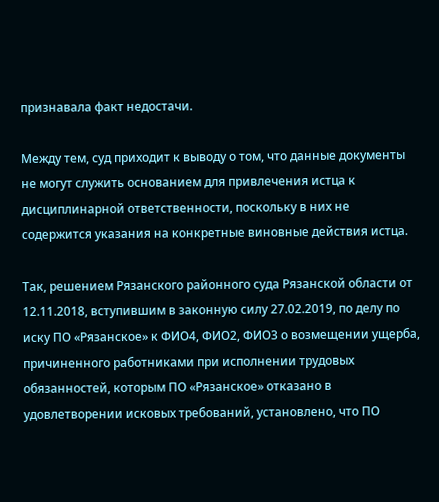признавала факт недостачи.

Между тем, суд приходит к выводу о том, что данные документы не могут служить основанием для привлечения истца к дисциплинарной ответственности, поскольку в них не содержится указания на конкретные виновные действия истца.

Так, решением Рязанского районного суда Рязанской области от 12.11.2018, вступившим в законную силу 27.02.2019, по делу по иску ПО «Рязанское» к ФИО4, ФИО2, ФИО3 о возмещении ущерба, причиненного работниками при исполнении трудовых обязанностей, которым ПО «Рязанское» отказано в удовлетворении исковых требований, установлено, что ПО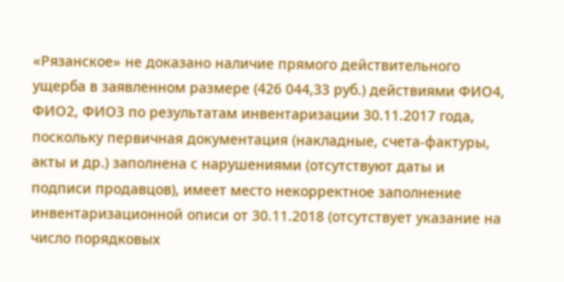«Рязанское» не доказано наличие прямого действительного ущерба в заявленном размере (426 044,33 руб.) действиями ФИО4, ФИО2, ФИО3 по результатам инвентаризации 30.11.2017 года, поскольку первичная документация (накладные, счета-фактуры, акты и др.) заполнена с нарушениями (отсутствуют даты и подписи продавцов), имеет место некорректное заполнение инвентаризационной описи от 30.11.2018 (отсутствует указание на число порядковых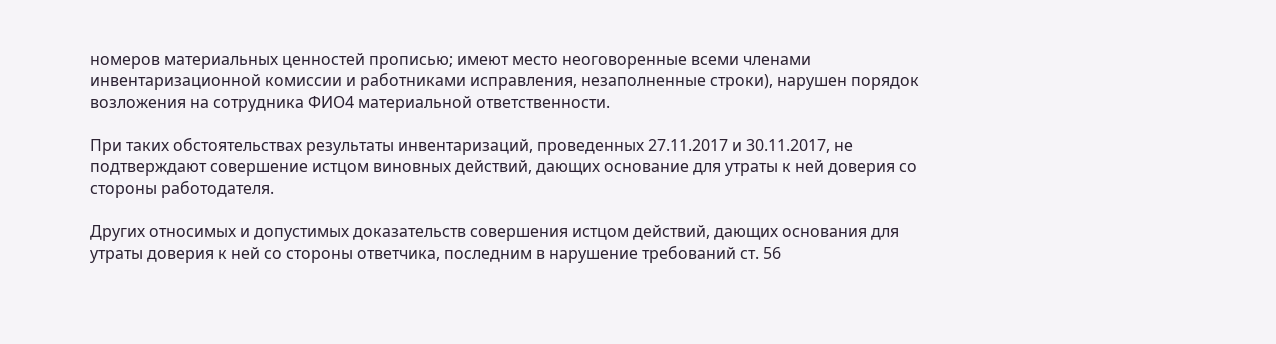номеров материальных ценностей прописью; имеют место неоговоренные всеми членами инвентаризационной комиссии и работниками исправления, незаполненные строки), нарушен порядок возложения на сотрудника ФИО4 материальной ответственности.

При таких обстоятельствах результаты инвентаризаций, проведенных 27.11.2017 и 30.11.2017, не подтверждают совершение истцом виновных действий, дающих основание для утраты к ней доверия со стороны работодателя.

Других относимых и допустимых доказательств совершения истцом действий, дающих основания для утраты доверия к ней со стороны ответчика, последним в нарушение требований ст. 56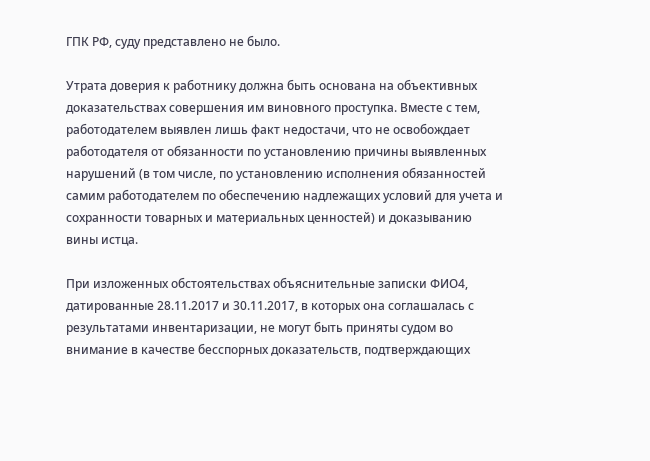ГПК РФ, суду представлено не было.

Утрата доверия к работнику должна быть основана на объективных доказательствах совершения им виновного проступка. Вместе с тем, работодателем выявлен лишь факт недостачи, что не освобождает работодателя от обязанности по установлению причины выявленных нарушений (в том числе, по установлению исполнения обязанностей самим работодателем по обеспечению надлежащих условий для учета и сохранности товарных и материальных ценностей) и доказыванию вины истца.

При изложенных обстоятельствах объяснительные записки ФИО4, датированные 28.11.2017 и 30.11.2017, в которых она соглашалась с результатами инвентаризации, не могут быть приняты судом во внимание в качестве бесспорных доказательств, подтверждающих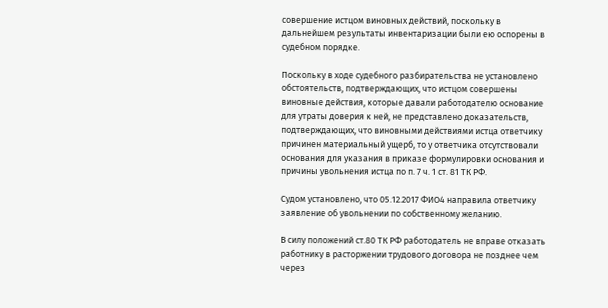совершение истцом виновных действий, поскольку в дальнейшем результаты инвентаризации были ею оспорены в судебном порядке.

Поскольку в ходе судебного разбирательства не установлено обстоятельств, подтверждающих, что истцом совершены виновные действия, которые давали работодателю основание для утраты доверия к ней, не представлено доказательств, подтверждающих, что виновными действиями истца ответчику причинен материальный ущерб, то у ответчика отсутствовали основания для указания в приказе формулировки основания и причины увольнения истца по п. 7 ч. 1 ст. 81 ТК РФ.

Судом установлено, что 05.12.2017 ФИО4 направила ответчику заявление об увольнении по собственному желанию.

В силу положений ст.80 ТК РФ работодатель не вправе отказать работнику в расторжении трудового договора не позднее чем через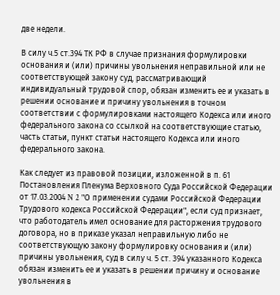две недели.

В силу ч.5 ст.394 ТК РФ в случае признания формулировки основания и (или) причины увольнения неправильной или не соответствующей закону суд, рассматривающий индивидуальный трудовой спор, обязан изменить ее и указать в решении основание и причину увольнения в точном соответствии с формулировками настоящего Кодекса или иного федерального закона со ссылкой на соответствующие статью, часть статьи, пункт статьи настоящего Кодекса или иного федерального закона.

Как следует из правовой позиции, изложенной в п. 61 Постановления Пленума Верховного Суда Российской Федерации от 17.03.2004 N 2 "О применении судами Российской Федерации Трудового кодекса Российской Федерации", если суд признает, что работодатель имел основание для расторжения трудового договора, но в приказе указал неправильную либо не соответствующую закону формулировку основания и (или) причины увольнения, суд в силу ч. 5 ст. 394 указанного Кодекса обязан изменить ее и указать в решении причину и основание увольнения в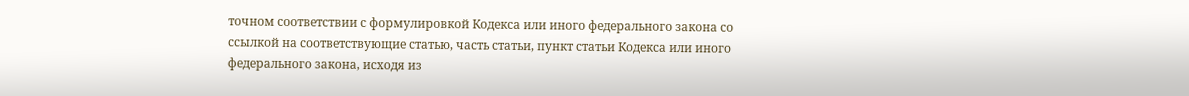точном соответствии с формулировкой Кодекса или иного федерального закона со ссылкой на соответствующие статью, часть статьи, пункт статьи Кодекса или иного федерального закона, исходя из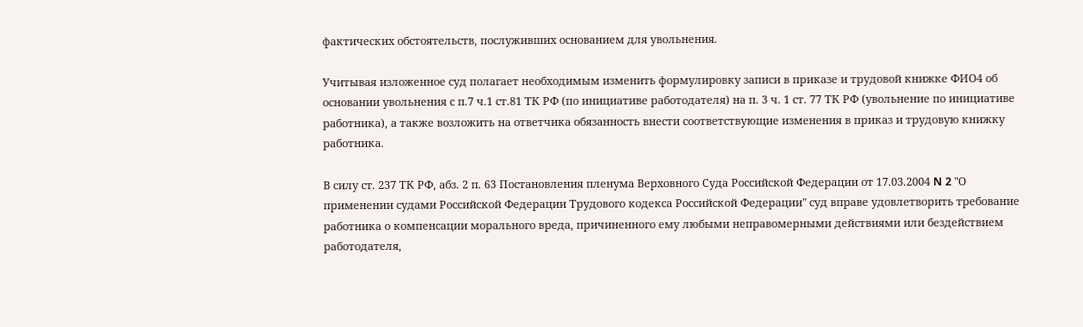фактических обстоятельств, послуживших основанием для увольнения.

Учитывая изложенное суд полагает необходимым изменить формулировку записи в приказе и трудовой книжке ФИО4 об основании увольнения с п.7 ч.1 ст.81 ТК РФ (по инициативе работодателя) на п. 3 ч. 1 ст. 77 ТК РФ (увольнение по инициативе работника), а также возложить на ответчика обязанность внести соответствующие изменения в приказ и трудовую книжку работника.

В силу ст. 237 ТК РФ, абз. 2 п. 63 Постановления пленума Верховного Суда Российской Федерации от 17.03.2004 N 2 "О применении судами Российской Федерации Трудового кодекса Российской Федерации" суд вправе удовлетворить требование работника о компенсации морального вреда, причиненного ему любыми неправомерными действиями или бездействием работодателя,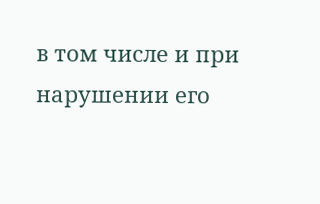в том числе и при нарушении его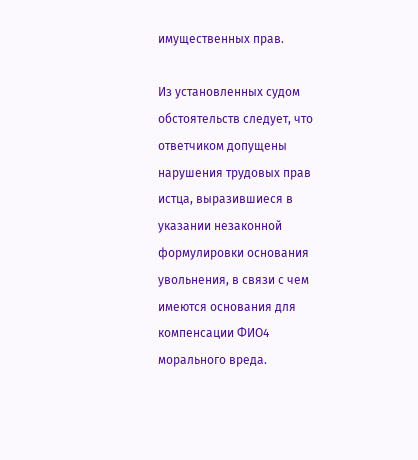имущественных прав.

Из установленных судом обстоятельств следует, что ответчиком допущены нарушения трудовых прав истца, выразившиеся в указании незаконной формулировки основания увольнения, в связи с чем имеются основания для компенсации ФИО4 морального вреда.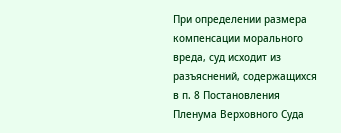При определении размера компенсации морального вреда, суд исходит из разъяснений, содержащихся в п. 8 Постановления Пленума Верховного Суда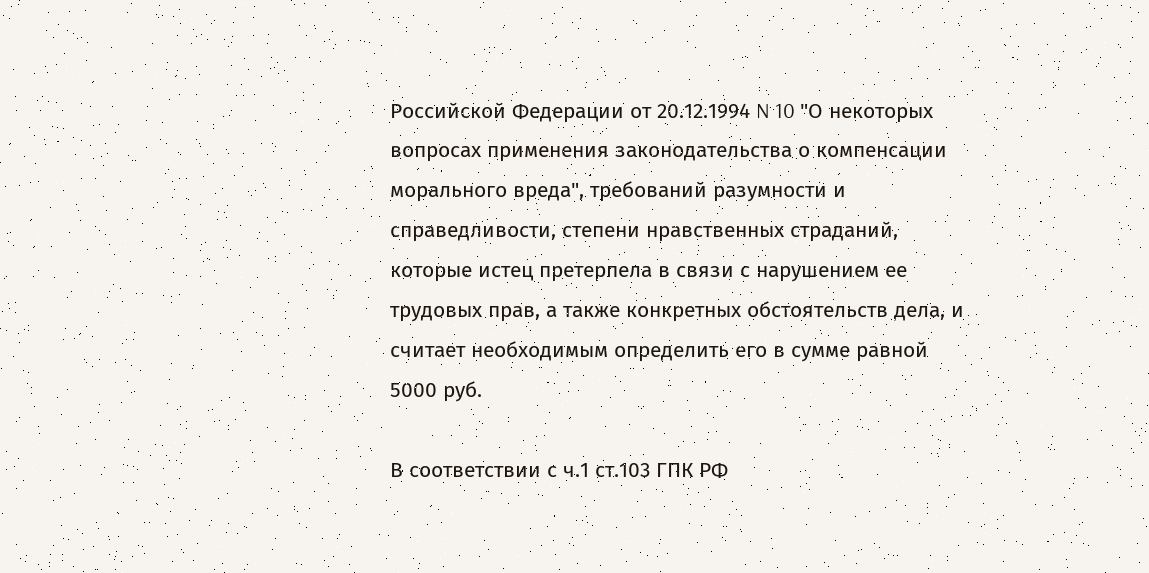Российской Федерации от 20.12.1994 N 10 "О некоторых вопросах применения законодательства о компенсации морального вреда", требований разумности и справедливости, степени нравственных страданий, которые истец претерпела в связи с нарушением ее трудовых прав, а также конкретных обстоятельств дела, и считает необходимым определить его в сумме равной 5000 руб.

В соответствии с ч.1 ст.103 ГПК РФ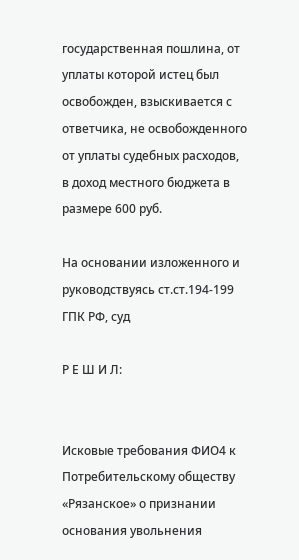государственная пошлина, от уплаты которой истец был освобожден, взыскивается с ответчика, не освобожденного от уплаты судебных расходов, в доход местного бюджета в размере 600 руб.

На основании изложенного и руководствуясь ст.ст.194-199 ГПК РФ, суд

Р Е Ш И Л:


Исковые требования ФИО4 к Потребительскому обществу «Рязанское» о признании основания увольнения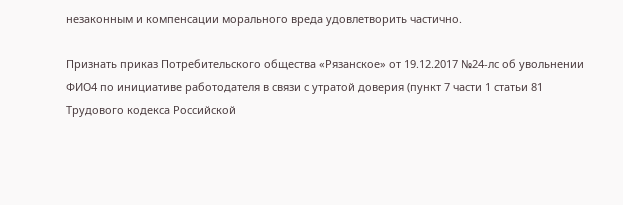незаконным и компенсации морального вреда удовлетворить частично.

Признать приказ Потребительского общества «Рязанское» от 19.12.2017 №24-лс об увольнении ФИО4 по инициативе работодателя в связи с утратой доверия (пункт 7 части 1 статьи 81 Трудового кодекса Российской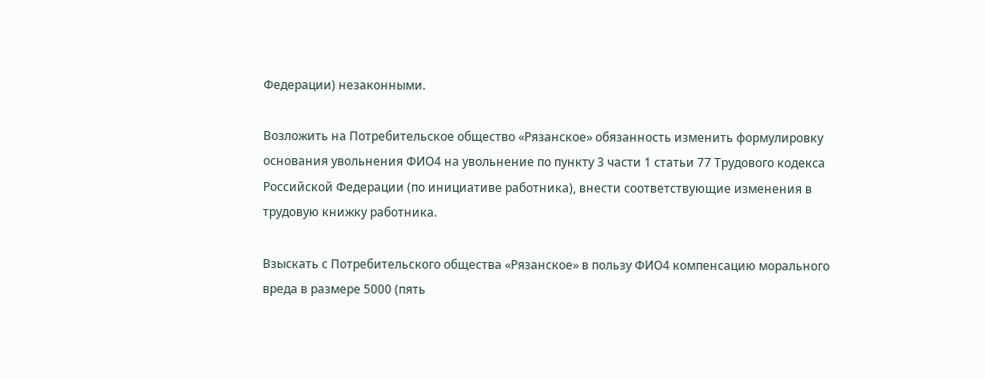Федерации) незаконными.

Возложить на Потребительское общество «Рязанское» обязанность изменить формулировку основания увольнения ФИО4 на увольнение по пункту 3 части 1 статьи 77 Трудового кодекса Российской Федерации (по инициативе работника), внести соответствующие изменения в трудовую книжку работника.

Взыскать с Потребительского общества «Рязанское» в пользу ФИО4 компенсацию морального вреда в размере 5000 (пять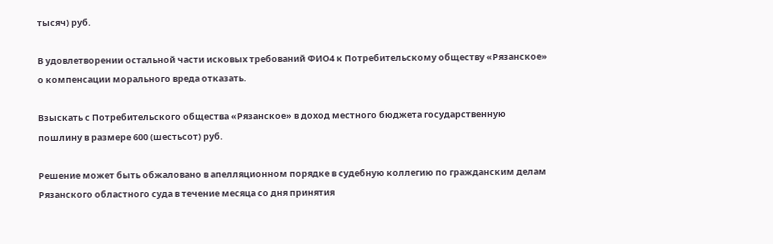тысяч) руб.

В удовлетворении остальной части исковых требований ФИО4 к Потребительскому обществу «Рязанское» о компенсации морального вреда отказать.

Взыскать с Потребительского общества «Рязанское» в доход местного бюджета государственную пошлину в размере 600 (шестьсот) руб.

Решение может быть обжаловано в апелляционном порядке в судебную коллегию по гражданским делам Рязанского областного суда в течение месяца со дня принятия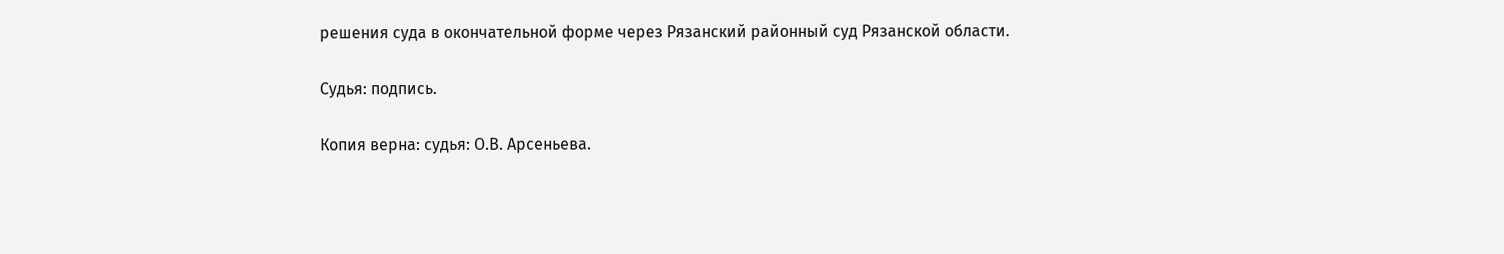решения суда в окончательной форме через Рязанский районный суд Рязанской области.

Судья: подпись.

Копия верна: судья: О.В. Арсеньева.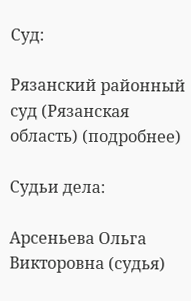Суд:

Рязанский районный суд (Рязанская область) (подробнее)

Судьи дела:

Арсеньева Ольга Викторовна (судья)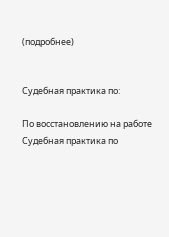(подробнее)


Судебная практика по:

По восстановлению на работе
Судебная практика по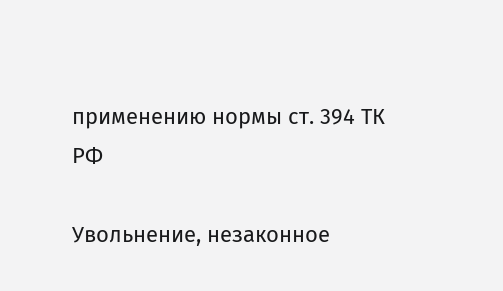применению нормы ст. 394 ТК РФ

Увольнение, незаконное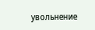увольнение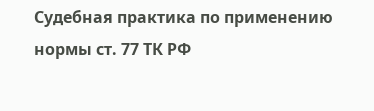Судебная практика по применению нормы ст. 77 ТК РФ